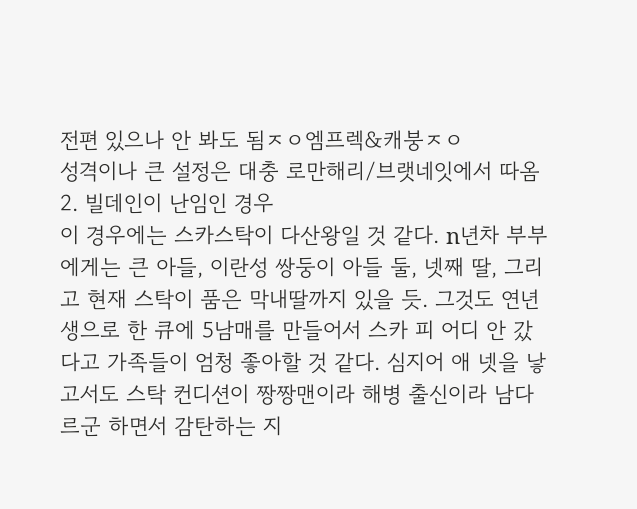전편 있으나 안 봐도 됨ㅈㅇ엠프렉&캐붕ㅈㅇ
성격이나 큰 설정은 대충 로만해리/브랫네잇에서 따옴
2. 빌데인이 난임인 경우
이 경우에는 스카스탁이 다산왕일 것 같다. n년차 부부에게는 큰 아들, 이란성 쌍둥이 아들 둘, 넷째 딸, 그리고 현재 스탁이 품은 막내딸까지 있을 듯. 그것도 연년생으로 한 큐에 5남매를 만들어서 스카 피 어디 안 갔다고 가족들이 엄청 좋아할 것 같다. 심지어 애 넷을 낳고서도 스탁 컨디션이 짱짱맨이라 해병 출신이라 남다르군 하면서 감탄하는 지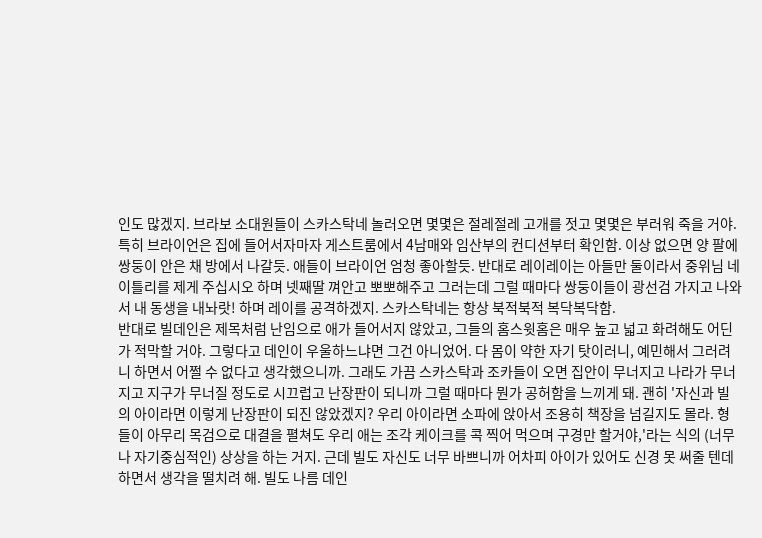인도 많겠지. 브라보 소대원들이 스카스탁네 놀러오면 몇몇은 절레절레 고개를 젓고 몇몇은 부러워 죽을 거야. 특히 브라이언은 집에 들어서자마자 게스트룸에서 4남매와 임산부의 컨디션부터 확인함. 이상 없으면 양 팔에 쌍둥이 안은 채 방에서 나갈듯. 애들이 브라이언 엄청 좋아할듯. 반대로 레이레이는 아들만 둘이라서 중위님 네이틀리를 제게 주십시오 하며 넷째딸 껴안고 뽀뽀해주고 그러는데 그럴 때마다 쌍둥이들이 광선검 가지고 나와서 내 동생을 내놔랏! 하며 레이를 공격하겠지. 스카스탁네는 항상 북적북적 복닥복닥함.
반대로 빌데인은 제목처럼 난임으로 애가 들어서지 않았고, 그들의 홈스윗홈은 매우 높고 넓고 화려해도 어딘가 적막할 거야. 그렇다고 데인이 우울하느냐면 그건 아니었어. 다 몸이 약한 자기 탓이러니, 예민해서 그러려니 하면서 어쩔 수 없다고 생각했으니까. 그래도 가끔 스카스탁과 조카들이 오면 집안이 무너지고 나라가 무너지고 지구가 무너질 정도로 시끄럽고 난장판이 되니까 그럴 때마다 뭔가 공허함을 느끼게 돼. 괜히 '자신과 빌의 아이라면 이렇게 난장판이 되진 않았겠지? 우리 아이라면 소파에 앉아서 조용히 책장을 넘길지도 몰라. 형들이 아무리 목검으로 대결을 펼쳐도 우리 애는 조각 케이크를 콕 찍어 먹으며 구경만 할거야,'라는 식의 (너무나 자기중심적인) 상상을 하는 거지. 근데 빌도 자신도 너무 바쁘니까 어차피 아이가 있어도 신경 못 써줄 텐데 하면서 생각을 떨치려 해. 빌도 나름 데인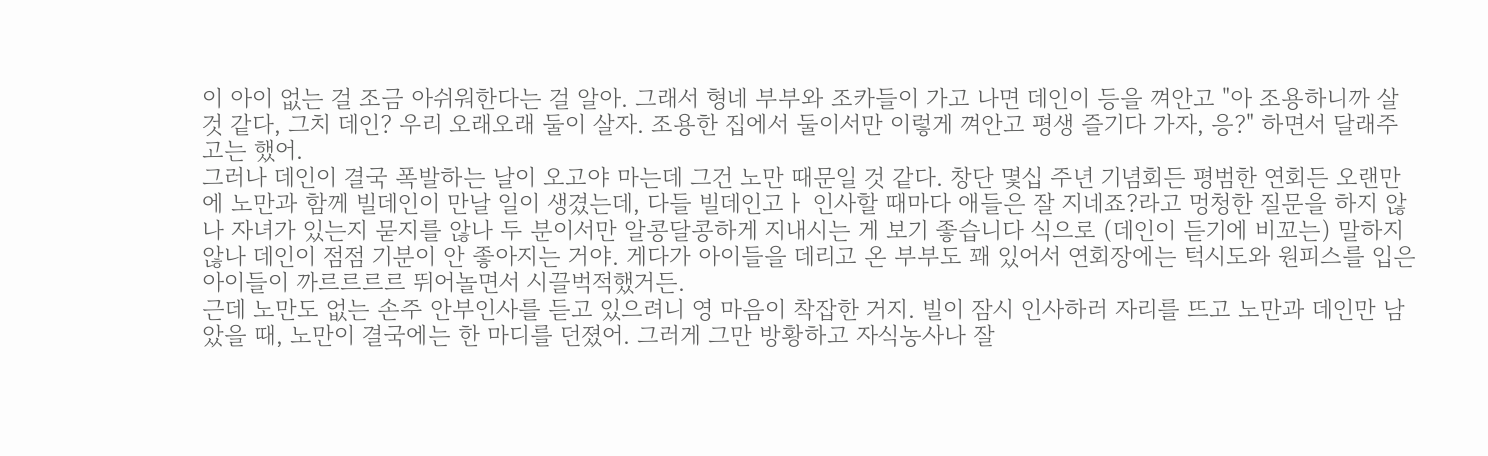이 아이 없는 걸 조금 아쉬워한다는 걸 알아. 그래서 형네 부부와 조카들이 가고 나면 데인이 등을 껴안고 "아 조용하니까 살 것 같다, 그치 데인? 우리 오래오래 둘이 살자. 조용한 집에서 둘이서만 이렇게 껴안고 평생 즐기다 가자, 응?" 하면서 달래주고는 했어.
그러나 데인이 결국 폭발하는 날이 오고야 마는데 그건 노만 때문일 것 같다. 창단 몇십 주년 기념회든 평범한 연회든 오랜만에 노만과 함께 빌데인이 만날 일이 생겼는데, 다들 빌데인고ㅏ 인사할 때마다 애들은 잘 지네죠?라고 멍청한 질문을 하지 않나 자녀가 있는지 묻지를 않나 두 분이서만 알콩달콩하게 지내시는 게 보기 좋습니다 식으로 (데인이 듣기에 비꼬는) 말하지 않나 데인이 점점 기분이 안 좋아지는 거야. 게다가 아이들을 데리고 온 부부도 꽤 있어서 연회장에는 턱시도와 원피스를 입은 아이들이 까르르르르 뛰어놀면서 시끌벅적했거든.
근데 노만도 없는 손주 안부인사를 듣고 있으려니 영 마음이 착잡한 거지. 빌이 잠시 인사하러 자리를 뜨고 노만과 데인만 남았을 때, 노만이 결국에는 한 마디를 던졌어. 그러게 그만 방황하고 자식농사나 잘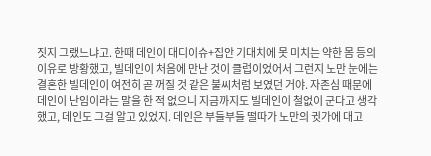짓지 그랬느냐고. 한때 데인이 대디이슈+집안 기대치에 못 미치는 약한 몸 등의 이유로 방황했고, 빌데인이 처음에 만난 것이 클럽이었어서 그런지 노만 눈에는 결혼한 빌데인이 여전히 곧 꺼질 것 같은 불씨처럼 보였던 거야. 자존심 때문에 데인이 난임이라는 말을 한 적 없으니 지금까지도 빌데인이 철없이 군다고 생각했고, 데인도 그걸 알고 있었지. 데인은 부들부들 떨따가 노만의 귓가에 대고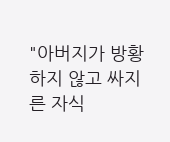"아버지가 방황하지 않고 싸지른 자식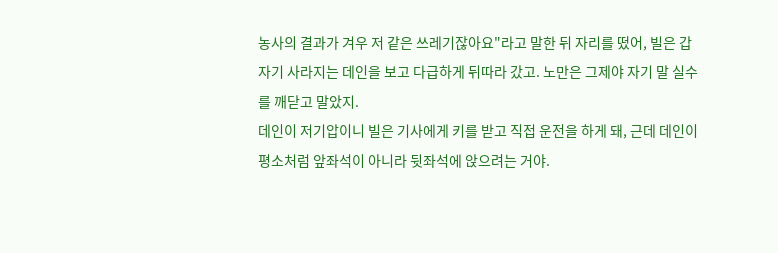농사의 결과가 겨우 저 같은 쓰레기잖아요"라고 말한 뒤 자리를 떴어, 빌은 갑자기 사라지는 데인을 보고 다급하게 뒤따라 갔고. 노만은 그제야 자기 말 실수를 깨닫고 말았지.
데인이 저기압이니 빌은 기사에게 키를 받고 직접 운전을 하게 돼, 근데 데인이 평소처럼 앞좌석이 아니라 뒷좌석에 앉으려는 거야.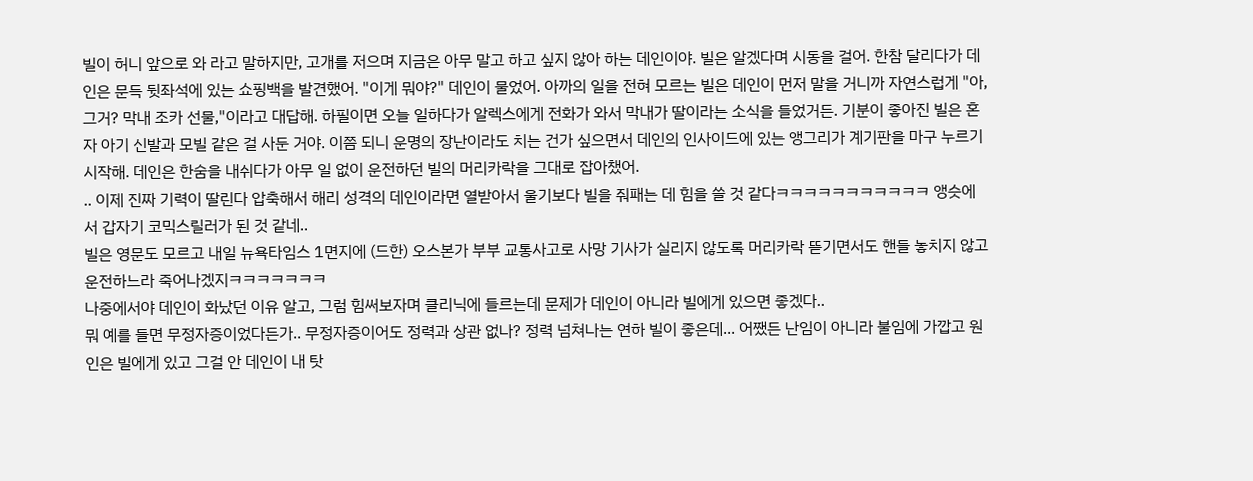빌이 허니 앞으로 와 라고 말하지만, 고개를 저으며 지금은 아무 말고 하고 싶지 않아 하는 데인이야. 빌은 알겠다며 시동을 걸어. 한참 달리다가 데인은 문득 뒷좌석에 있는 쇼핑백을 발견했어. "이게 뭐야?" 데인이 물었어. 아까의 일을 전혀 모르는 빌은 데인이 먼저 말을 거니까 자연스럽게 "아, 그거? 막내 조카 선물,"이라고 대답해. 하필이면 오늘 일하다가 알렉스에게 전화가 와서 막내가 딸이라는 소식을 들었거든. 기분이 좋아진 빌은 혼자 아기 신발과 모빌 같은 걸 사둔 거야. 이쯤 되니 운명의 장난이라도 치는 건가 싶으면서 데인의 인사이드에 있는 앵그리가 계기판을 마구 누르기 시작해. 데인은 한숨을 내쉬다가 아무 일 없이 운전하던 빌의 머리카락을 그대로 잡아챘어.
.. 이제 진짜 기력이 딸린다 압축해서 해리 성격의 데인이라면 열받아서 울기보다 빌을 줘패는 데 힘을 쓸 것 같다ㅋㅋㅋㅋㅋㅋㅋㅋㅋㅋㅋ 앵슷에서 갑자기 코믹스릴러가 된 것 같네..
빌은 영문도 모르고 내일 뉴욕타임스 1면지에 (드한) 오스본가 부부 교통사고로 사망 기사가 실리지 않도록 머리카락 뜯기면서도 핸들 놓치지 않고 운전하느라 죽어나겠지ㅋㅋㅋㅋㅋㅋㅋ
나중에서야 데인이 화났던 이유 알고, 그럼 힘써보자며 클리닉에 들르는데 문제가 데인이 아니라 빌에게 있으면 좋겠다..
뭐 예를 들면 무정자증이었다든가.. 무정자증이어도 정력과 상관 없나? 정력 넘쳐나는 연하 빌이 좋은데... 어쨌든 난임이 아니라 불임에 가깝고 원인은 빌에게 있고 그걸 안 데인이 내 탓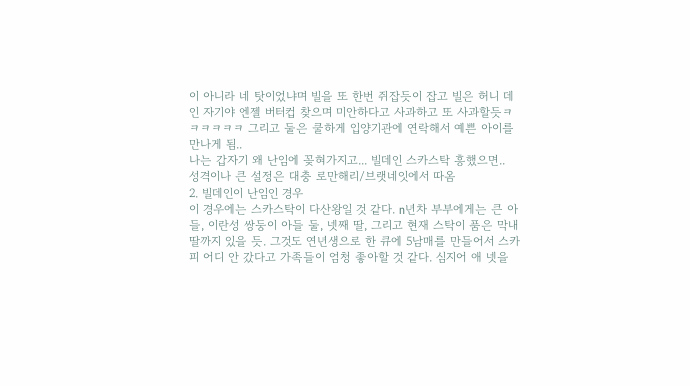이 아니라 네 탓이었냐며 빌을 또 한번 쥐잡듯이 잡고 빌은 허니 데인 자기야 엔젤 버터컵 찾으며 미안하다고 사과하고 또 사과할듯ㅋㅋㅋㅋㅋㅋ 그리고 둘은 쿨하게 입양기관에 연락해서 예쁜 아이를 만나게 됨..
나는 갑자기 왜 난임에 꽂혀가지고... 빌데인 스카스탁 흥했으면..
성격이나 큰 설정은 대충 로만해리/브랫네잇에서 따옴
2. 빌데인이 난임인 경우
이 경우에는 스카스탁이 다산왕일 것 같다. n년차 부부에게는 큰 아들, 이란성 쌍둥이 아들 둘, 넷째 딸, 그리고 현재 스탁이 품은 막내딸까지 있을 듯. 그것도 연년생으로 한 큐에 5남매를 만들어서 스카 피 어디 안 갔다고 가족들이 엄청 좋아할 것 같다. 심지어 애 넷을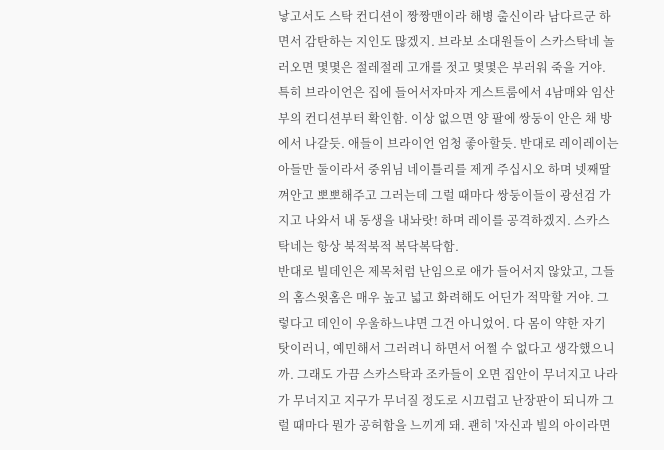낳고서도 스탁 컨디션이 짱짱맨이라 해병 출신이라 남다르군 하면서 감탄하는 지인도 많겠지. 브라보 소대원들이 스카스탁네 놀러오면 몇몇은 절레절레 고개를 젓고 몇몇은 부러워 죽을 거야. 특히 브라이언은 집에 들어서자마자 게스트룸에서 4남매와 임산부의 컨디션부터 확인함. 이상 없으면 양 팔에 쌍둥이 안은 채 방에서 나갈듯. 애들이 브라이언 엄청 좋아할듯. 반대로 레이레이는 아들만 둘이라서 중위님 네이틀리를 제게 주십시오 하며 넷째딸 껴안고 뽀뽀해주고 그러는데 그럴 때마다 쌍둥이들이 광선검 가지고 나와서 내 동생을 내놔랏! 하며 레이를 공격하겠지. 스카스탁네는 항상 북적북적 복닥복닥함.
반대로 빌데인은 제목처럼 난임으로 애가 들어서지 않았고, 그들의 홈스윗홈은 매우 높고 넓고 화려해도 어딘가 적막할 거야. 그렇다고 데인이 우울하느냐면 그건 아니었어. 다 몸이 약한 자기 탓이러니, 예민해서 그러려니 하면서 어쩔 수 없다고 생각했으니까. 그래도 가끔 스카스탁과 조카들이 오면 집안이 무너지고 나라가 무너지고 지구가 무너질 정도로 시끄럽고 난장판이 되니까 그럴 때마다 뭔가 공허함을 느끼게 돼. 괜히 '자신과 빌의 아이라면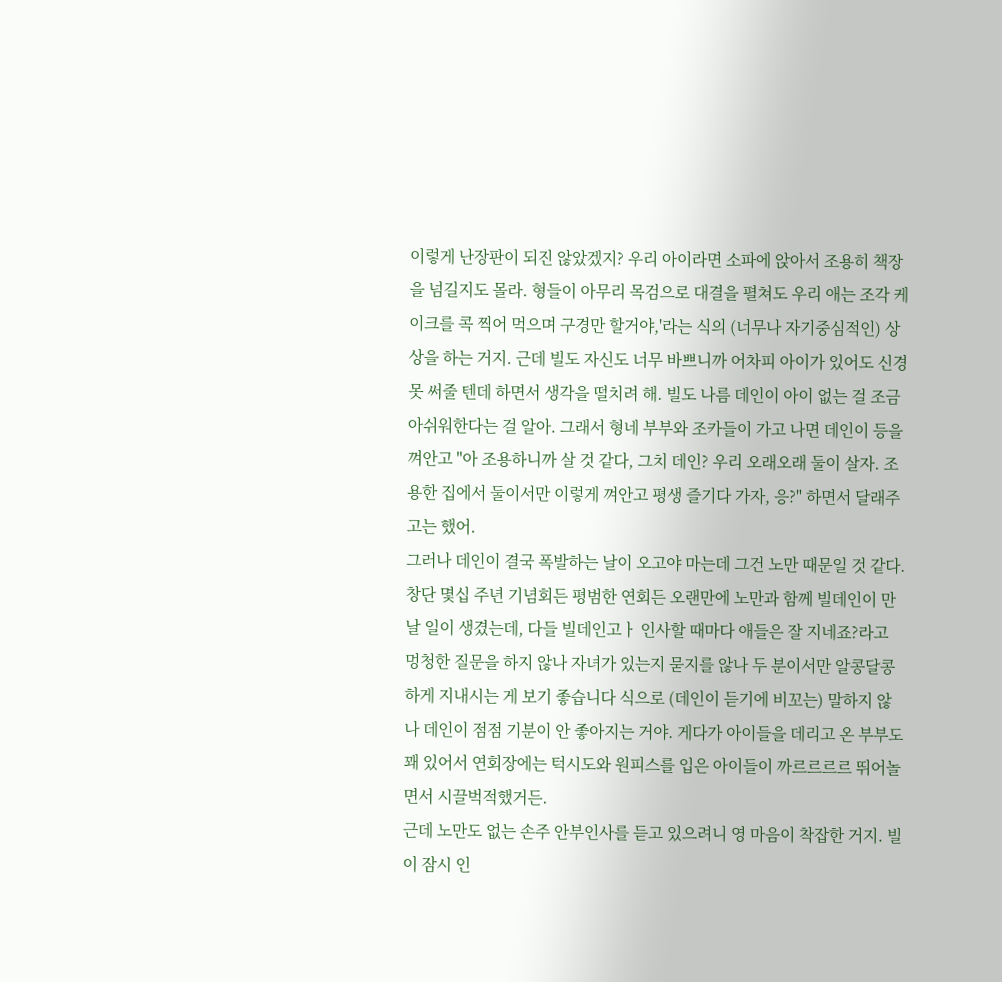이렇게 난장판이 되진 않았겠지? 우리 아이라면 소파에 앉아서 조용히 책장을 넘길지도 몰라. 형들이 아무리 목검으로 대결을 펼쳐도 우리 애는 조각 케이크를 콕 찍어 먹으며 구경만 할거야,'라는 식의 (너무나 자기중심적인) 상상을 하는 거지. 근데 빌도 자신도 너무 바쁘니까 어차피 아이가 있어도 신경 못 써줄 텐데 하면서 생각을 떨치려 해. 빌도 나름 데인이 아이 없는 걸 조금 아쉬워한다는 걸 알아. 그래서 형네 부부와 조카들이 가고 나면 데인이 등을 껴안고 "아 조용하니까 살 것 같다, 그치 데인? 우리 오래오래 둘이 살자. 조용한 집에서 둘이서만 이렇게 껴안고 평생 즐기다 가자, 응?" 하면서 달래주고는 했어.
그러나 데인이 결국 폭발하는 날이 오고야 마는데 그건 노만 때문일 것 같다. 창단 몇십 주년 기념회든 평범한 연회든 오랜만에 노만과 함께 빌데인이 만날 일이 생겼는데, 다들 빌데인고ㅏ 인사할 때마다 애들은 잘 지네죠?라고 멍청한 질문을 하지 않나 자녀가 있는지 묻지를 않나 두 분이서만 알콩달콩하게 지내시는 게 보기 좋습니다 식으로 (데인이 듣기에 비꼬는) 말하지 않나 데인이 점점 기분이 안 좋아지는 거야. 게다가 아이들을 데리고 온 부부도 꽤 있어서 연회장에는 턱시도와 원피스를 입은 아이들이 까르르르르 뛰어놀면서 시끌벅적했거든.
근데 노만도 없는 손주 안부인사를 듣고 있으려니 영 마음이 착잡한 거지. 빌이 잠시 인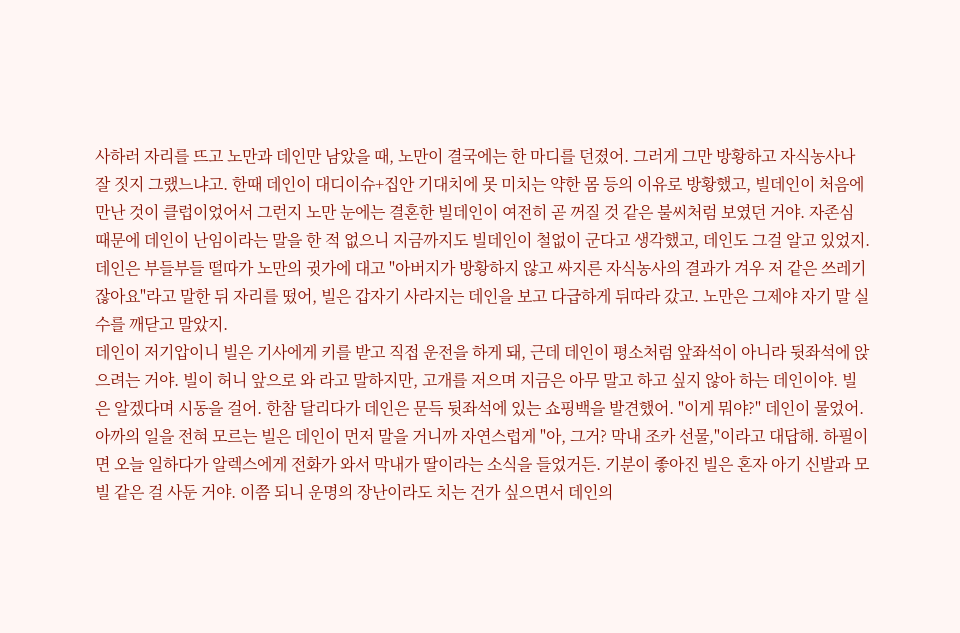사하러 자리를 뜨고 노만과 데인만 남았을 때, 노만이 결국에는 한 마디를 던졌어. 그러게 그만 방황하고 자식농사나 잘 짓지 그랬느냐고. 한때 데인이 대디이슈+집안 기대치에 못 미치는 약한 몸 등의 이유로 방황했고, 빌데인이 처음에 만난 것이 클럽이었어서 그런지 노만 눈에는 결혼한 빌데인이 여전히 곧 꺼질 것 같은 불씨처럼 보였던 거야. 자존심 때문에 데인이 난임이라는 말을 한 적 없으니 지금까지도 빌데인이 철없이 군다고 생각했고, 데인도 그걸 알고 있었지. 데인은 부들부들 떨따가 노만의 귓가에 대고 "아버지가 방황하지 않고 싸지른 자식농사의 결과가 겨우 저 같은 쓰레기잖아요"라고 말한 뒤 자리를 떴어, 빌은 갑자기 사라지는 데인을 보고 다급하게 뒤따라 갔고. 노만은 그제야 자기 말 실수를 깨닫고 말았지.
데인이 저기압이니 빌은 기사에게 키를 받고 직접 운전을 하게 돼, 근데 데인이 평소처럼 앞좌석이 아니라 뒷좌석에 앉으려는 거야. 빌이 허니 앞으로 와 라고 말하지만, 고개를 저으며 지금은 아무 말고 하고 싶지 않아 하는 데인이야. 빌은 알겠다며 시동을 걸어. 한참 달리다가 데인은 문득 뒷좌석에 있는 쇼핑백을 발견했어. "이게 뭐야?" 데인이 물었어. 아까의 일을 전혀 모르는 빌은 데인이 먼저 말을 거니까 자연스럽게 "아, 그거? 막내 조카 선물,"이라고 대답해. 하필이면 오늘 일하다가 알렉스에게 전화가 와서 막내가 딸이라는 소식을 들었거든. 기분이 좋아진 빌은 혼자 아기 신발과 모빌 같은 걸 사둔 거야. 이쯤 되니 운명의 장난이라도 치는 건가 싶으면서 데인의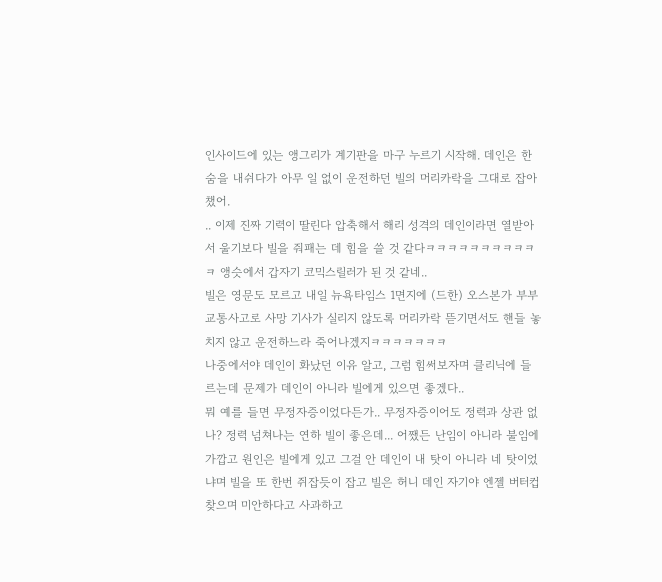인사이드에 있는 앵그리가 계기판을 마구 누르기 시작해. 데인은 한숨을 내쉬다가 아무 일 없이 운전하던 빌의 머리카락을 그대로 잡아챘어.
.. 이제 진짜 기력이 딸린다 압축해서 해리 성격의 데인이라면 열받아서 울기보다 빌을 줘패는 데 힘을 쓸 것 같다ㅋㅋㅋㅋㅋㅋㅋㅋㅋㅋㅋ 앵슷에서 갑자기 코믹스릴러가 된 것 같네..
빌은 영문도 모르고 내일 뉴욕타임스 1면지에 (드한) 오스본가 부부 교통사고로 사망 기사가 실리지 않도록 머리카락 뜯기면서도 핸들 놓치지 않고 운전하느라 죽어나겠지ㅋㅋㅋㅋㅋㅋㅋ
나중에서야 데인이 화났던 이유 알고, 그럼 힘써보자며 클리닉에 들르는데 문제가 데인이 아니라 빌에게 있으면 좋겠다..
뭐 예를 들면 무정자증이었다든가.. 무정자증이어도 정력과 상관 없나? 정력 넘쳐나는 연하 빌이 좋은데... 어쨌든 난임이 아니라 불임에 가깝고 원인은 빌에게 있고 그걸 안 데인이 내 탓이 아니라 네 탓이었냐며 빌을 또 한번 쥐잡듯이 잡고 빌은 허니 데인 자기야 엔젤 버터컵 찾으며 미안하다고 사과하고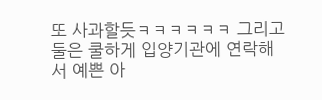또 사과할듯ㅋㅋㅋㅋㅋㅋ 그리고 둘은 쿨하게 입양기관에 연락해서 예쁜 아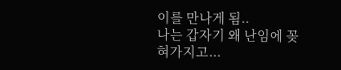이를 만나게 됨..
나는 갑자기 왜 난임에 꽂혀가지고...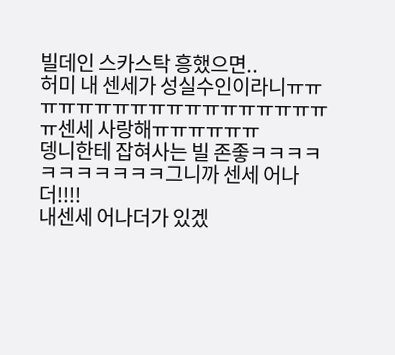빌데인 스카스탁 흥했으면..
허미 내 센세가 성실수인이라니ㅠㅠㅠㅠㅠㅠㅠㅠㅠㅠㅠㅠㅠㅠㅠㅠㅠㅠㅠ센세 사랑해ㅠㅠㅠㅠㅠㅠ
뎅니한테 잡혀사는 빌 존좋ㅋㅋㅋㅋㅋㅋㅋㅋㅋㅋㅋ그니까 센세 어나더!!!!
내센세 어나더가 있겠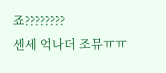죠????????
센세 억나더 조뮤ㅠㅠ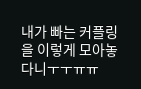내가 빠는 커플링을 이렇게 모아놓다니ㅜㅜㅠㅠ